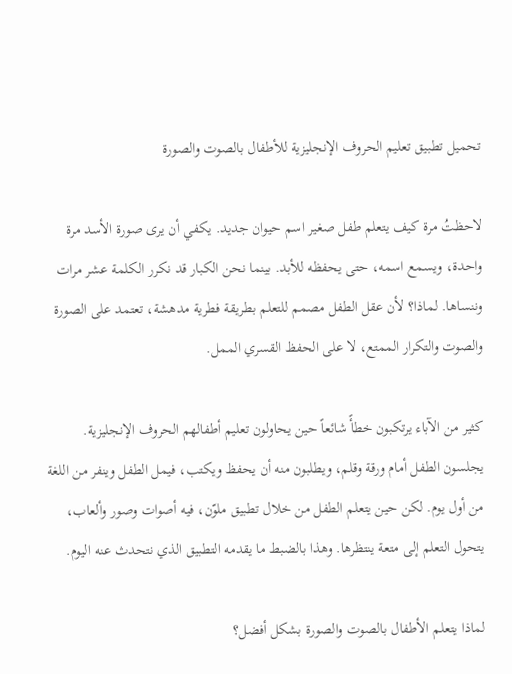تحميل تطبيق تعليم الحروف الإنجليزية للأطفال بالصوت والصورة

لاحظتُ مرة كيف يتعلم طفل صغير اسم حيوان جديد. يكفي أن يرى صورة الأسد مرة واحدة، ويسمع اسمه، حتى يحفظه للأبد. بينما نحن الكبار قد نكرر الكلمة عشر مرات وننساها. لماذا؟ لأن عقل الطفل مصمم للتعلم بطريقة فطرية مدهشة، تعتمد على الصورة والصوت والتكرار الممتع، لا على الحفظ القسري الممل.

كثير من الآباء يرتكبون خطأً شائعاً حين يحاولون تعليم أطفالهم الحروف الإنجليزية. يجلسون الطفل أمام ورقة وقلم، ويطلبون منه أن يحفظ ويكتب، فيمل الطفل وينفر من اللغة من أول يوم. لكن حين يتعلم الطفل من خلال تطبيق ملوّن، فيه أصوات وصور وألعاب، يتحول التعلم إلى متعة ينتظرها. وهذا بالضبط ما يقدمه التطبيق الذي نتحدث عنه اليوم.

لماذا يتعلم الأطفال بالصوت والصورة بشكل أفضل؟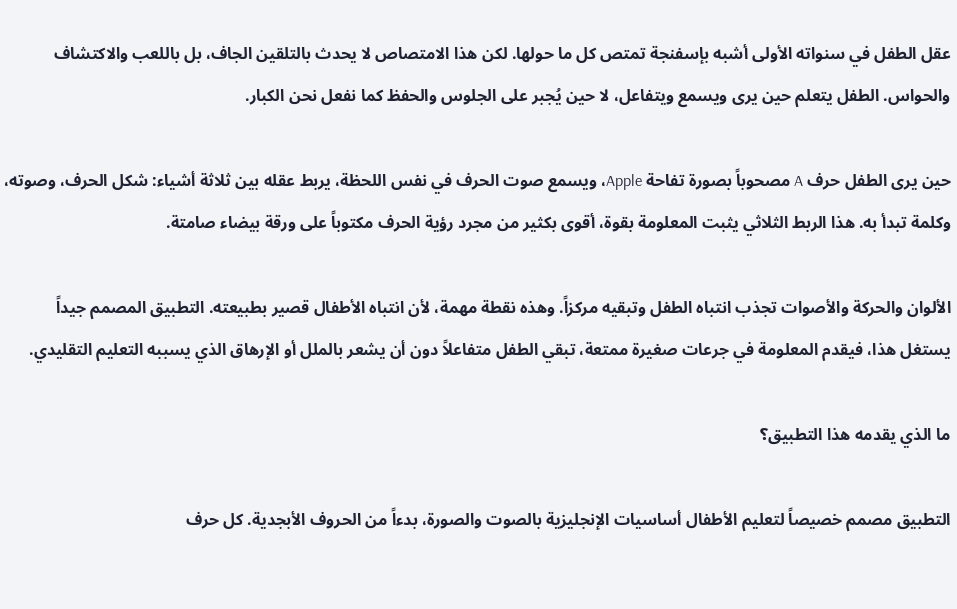عقل الطفل في سنواته الأولى أشبه بإسفنجة تمتص كل ما حولها. لكن هذا الامتصاص لا يحدث بالتلقين الجاف، بل باللعب والاكتشاف والحواس. الطفل يتعلم حين يرى ويسمع ويتفاعل، لا حين يُجبر على الجلوس والحفظ كما نفعل نحن الكبار.

حين يرى الطفل حرف A مصحوباً بصورة تفاحة Apple، ويسمع صوت الحرف في نفس اللحظة، يربط عقله بين ثلاثة أشياء: شكل الحرف، وصوته، وكلمة تبدأ به. هذا الربط الثلاثي يثبت المعلومة بقوة، أقوى بكثير من مجرد رؤية الحرف مكتوباً على ورقة بيضاء صامتة.

الألوان والحركة والأصوات تجذب انتباه الطفل وتبقيه مركزاً. وهذه نقطة مهمة، لأن انتباه الأطفال قصير بطبيعته. التطبيق المصمم جيداً يستغل هذا، فيقدم المعلومة في جرعات صغيرة ممتعة، تبقي الطفل متفاعلاً دون أن يشعر بالملل أو الإرهاق الذي يسببه التعليم التقليدي.

ما الذي يقدمه هذا التطبيق؟

التطبيق مصمم خصيصاً لتعليم الأطفال أساسيات الإنجليزية بالصوت والصورة، بدءاً من الحروف الأبجدية. كل حرف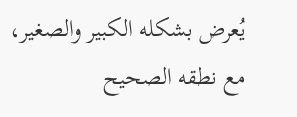يُعرض بشكله الكبير والصغير، مع نطقه الصحيح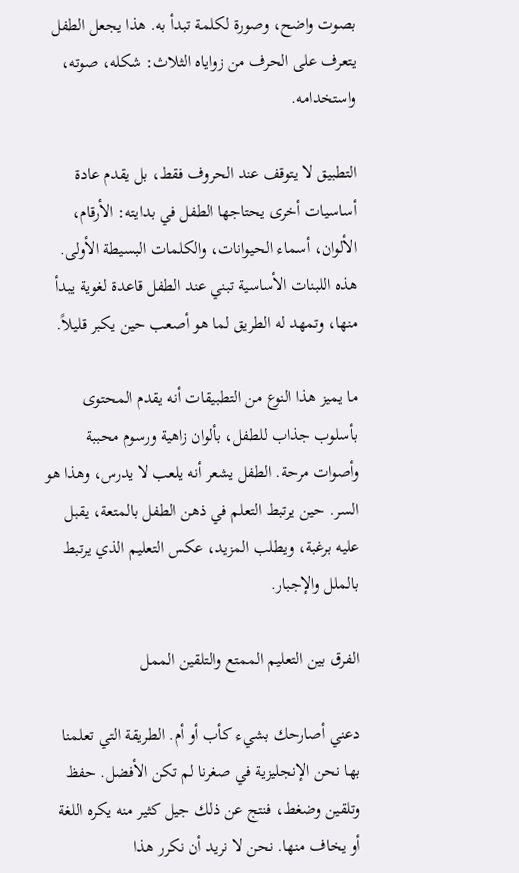بصوت واضح، وصورة لكلمة تبدأ به. هذا يجعل الطفل يتعرف على الحرف من زواياه الثلاث: شكله، صوته، واستخدامه.

التطبيق لا يتوقف عند الحروف فقط، بل يقدم عادة أساسيات أخرى يحتاجها الطفل في بدايته: الأرقام، الألوان، أسماء الحيوانات، والكلمات البسيطة الأولى. هذه اللبنات الأساسية تبني عند الطفل قاعدة لغوية يبدأ منها، وتمهد له الطريق لما هو أصعب حين يكبر قليلاً.

ما يميز هذا النوع من التطبيقات أنه يقدم المحتوى بأسلوب جذاب للطفل، بألوان زاهية ورسوم محببة وأصوات مرحة. الطفل يشعر أنه يلعب لا يدرس، وهذا هو السر. حين يرتبط التعلم في ذهن الطفل بالمتعة، يقبل عليه برغبة، ويطلب المزيد، عكس التعليم الذي يرتبط بالملل والإجبار.

الفرق بين التعليم الممتع والتلقين الممل

دعني أصارحك بشيء كأب أو أم. الطريقة التي تعلمنا بها نحن الإنجليزية في صغرنا لم تكن الأفضل. حفظ وتلقين وضغط، فنتج عن ذلك جيل كثير منه يكره اللغة أو يخاف منها. نحن لا نريد أن نكرر هذا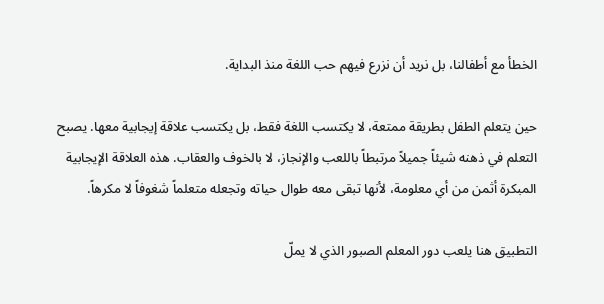الخطأ مع أطفالنا، بل نريد أن نزرع فيهم حب اللغة منذ البداية.

حين يتعلم الطفل بطريقة ممتعة، لا يكتسب اللغة فقط، بل يكتسب علاقة إيجابية معها. يصبح التعلم في ذهنه شيئاً جميلاً مرتبطاً باللعب والإنجاز، لا بالخوف والعقاب. هذه العلاقة الإيجابية المبكرة أثمن من أي معلومة، لأنها تبقى معه طوال حياته وتجعله متعلماً شغوفاً لا مكرهاً.

التطبيق هنا يلعب دور المعلم الصبور الذي لا يملّ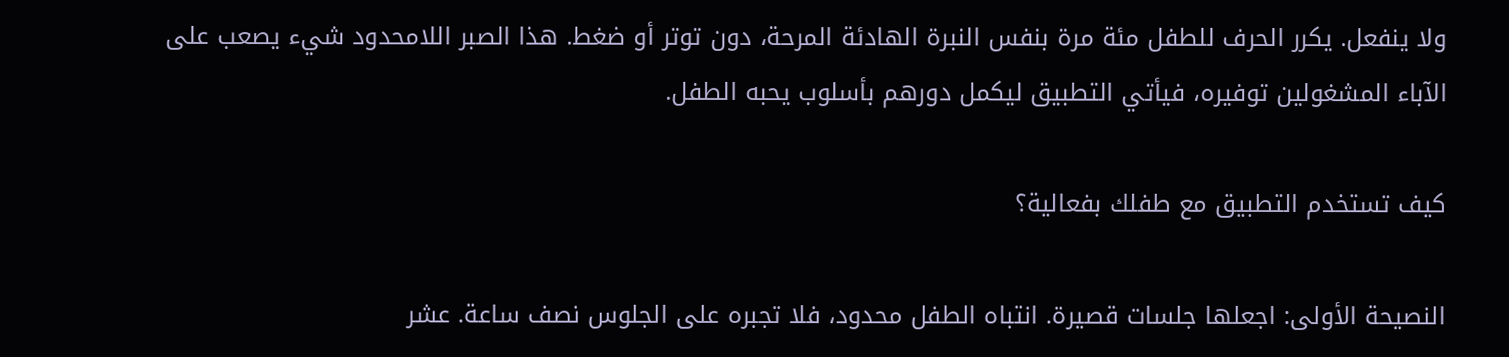ولا ينفعل. يكرر الحرف للطفل مئة مرة بنفس النبرة الهادئة المرحة، دون توتر أو ضغط. هذا الصبر اللامحدود شيء يصعب على الآباء المشغولين توفيره، فيأتي التطبيق ليكمل دورهم بأسلوب يحبه الطفل.

كيف تستخدم التطبيق مع طفلك بفعالية؟

النصيحة الأولى: اجعلها جلسات قصيرة. انتباه الطفل محدود، فلا تجبره على الجلوس نصف ساعة. عشر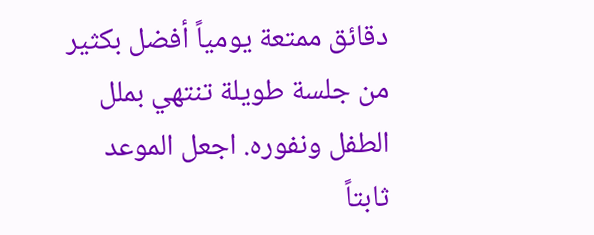دقائق ممتعة يومياً أفضل بكثير من جلسة طويلة تنتهي بملل الطفل ونفوره. اجعل الموعد ثابتاً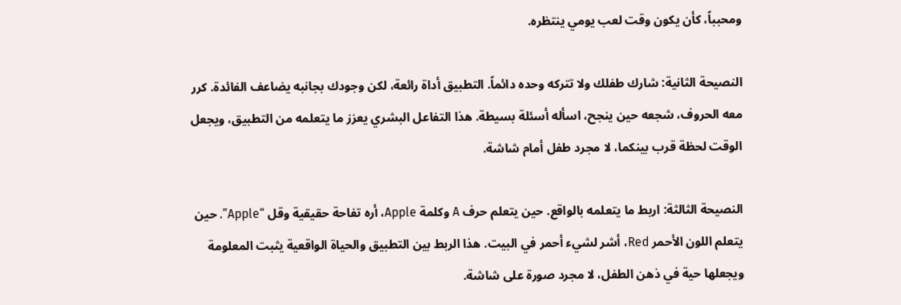ومحبباً، كأن يكون وقت لعب يومي ينتظره.

النصيحة الثانية: شارك طفلك ولا تتركه وحده دائماً. التطبيق أداة رائعة، لكن وجودك بجانبه يضاعف الفائدة. كرر معه الحروف، شجعه حين ينجح، اسأله أسئلة بسيطة. هذا التفاعل البشري يعزز ما يتعلمه من التطبيق، ويجعل الوقت لحظة قرب بينكما، لا مجرد طفل أمام شاشة.

النصيحة الثالثة: اربط ما يتعلمه بالواقع. حين يتعلم حرف A وكلمة Apple، أره تفاحة حقيقية وقل “Apple”. حين يتعلم اللون الأحمر Red، أشر لشيء أحمر في البيت. هذا الربط بين التطبيق والحياة الواقعية يثبت المعلومة ويجعلها حية في ذهن الطفل، لا مجرد صورة على شاشة.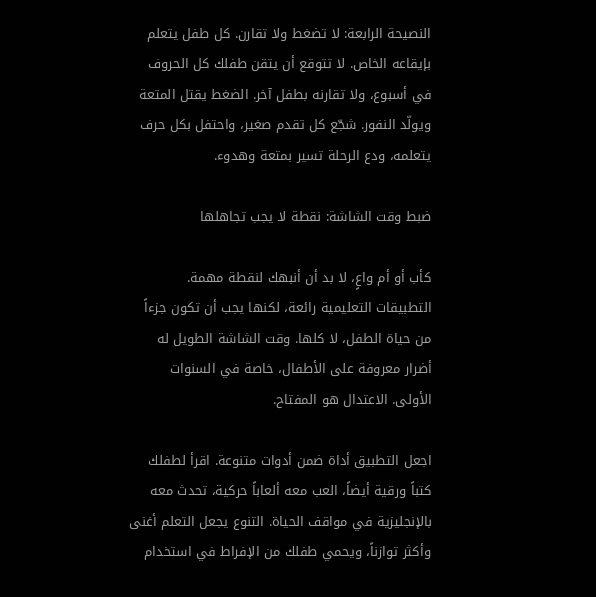النصيحة الرابعة: لا تضغط ولا تقارن. كل طفل يتعلم بإيقاعه الخاص. لا تتوقع أن يتقن طفلك كل الحروف في أسبوع، ولا تقارنه بطفل آخر. الضغط يقتل المتعة ويولّد النفور. شجّع كل تقدم صغير، واحتفل بكل حرف يتعلمه، ودع الرحلة تسير بمتعة وهدوء.

ضبط وقت الشاشة: نقطة لا يجب تجاهلها

كأب أو أم واعٍ، لا بد أن أنبهك لنقطة مهمة. التطبيقات التعليمية رائعة، لكنها يجب أن تكون جزءاً من حياة الطفل، لا كلها. وقت الشاشة الطويل له أضرار معروفة على الأطفال، خاصة في السنوات الأولى. الاعتدال هو المفتاح.

اجعل التطبيق أداة ضمن أدوات متنوعة. اقرأ لطفلك كتباً ورقية أيضاً، العب معه ألعاباً حركية، تحدث معه بالإنجليزية في مواقف الحياة. التنوع يجعل التعلم أغنى وأكثر توازناً، ويحمي طفلك من الإفراط في استخدام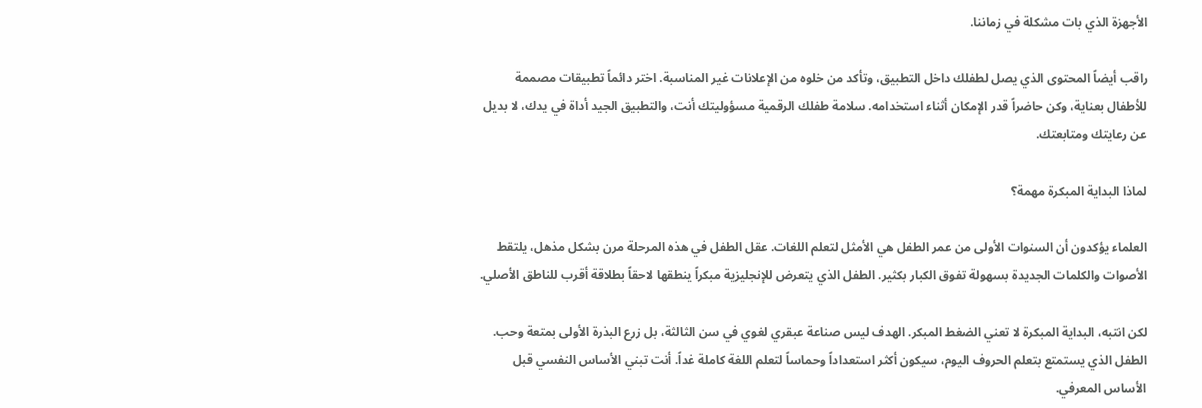الأجهزة الذي بات مشكلة في زماننا.

راقب أيضاً المحتوى الذي يصل لطفلك داخل التطبيق، وتأكد من خلوه من الإعلانات غير المناسبة. اختر دائماً تطبيقات مصممة للأطفال بعناية، وكن حاضراً قدر الإمكان أثناء استخدامه. سلامة طفلك الرقمية مسؤوليتك أنت، والتطبيق الجيد أداة في يدك، لا بديل عن رعايتك ومتابعتك.

لماذا البداية المبكرة مهمة؟

العلماء يؤكدون أن السنوات الأولى من عمر الطفل هي الأمثل لتعلم اللغات. عقل الطفل في هذه المرحلة مرن بشكل مذهل، يلتقط الأصوات والكلمات الجديدة بسهولة تفوق الكبار بكثير. الطفل الذي يتعرض للإنجليزية مبكراً ينطقها لاحقاً بطلاقة أقرب للناطق الأصلي.

لكن انتبه، البداية المبكرة لا تعني الضغط المبكر. الهدف ليس صناعة عبقري لغوي في سن الثالثة، بل زرع البذرة الأولى بمتعة وحب. الطفل الذي يستمتع بتعلم الحروف اليوم، سيكون أكثر استعداداً وحماساً لتعلم اللغة كاملة غداً. أنت تبني الأساس النفسي قبل الأساس المعرفي.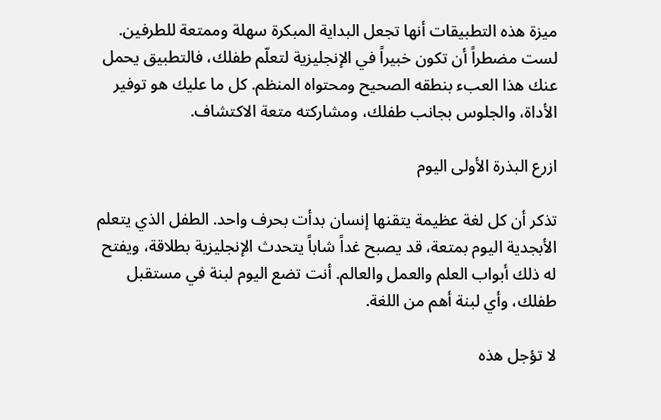ميزة هذه التطبيقات أنها تجعل البداية المبكرة سهلة وممتعة للطرفين. لست مضطراً أن تكون خبيراً في الإنجليزية لتعلّم طفلك، فالتطبيق يحمل عنك هذا العبء بنطقه الصحيح ومحتواه المنظم. كل ما عليك هو توفير الأداة، والجلوس بجانب طفلك، ومشاركته متعة الاكتشاف.

ازرع البذرة الأولى اليوم

تذكر أن كل لغة عظيمة يتقنها إنسان بدأت بحرف واحد. الطفل الذي يتعلم الأبجدية اليوم بمتعة، قد يصبح غداً شاباً يتحدث الإنجليزية بطلاقة، ويفتح له ذلك أبواب العلم والعمل والعالم. أنت تضع اليوم لبنة في مستقبل طفلك، وأي لبنة أهم من اللغة.

لا تؤجل هذه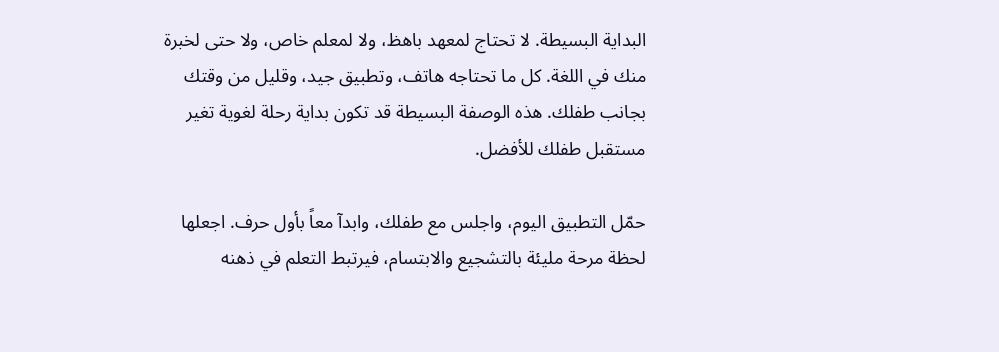البداية البسيطة. لا تحتاج لمعهد باهظ، ولا لمعلم خاص، ولا حتى لخبرة منك في اللغة. كل ما تحتاجه هاتف، وتطبيق جيد، وقليل من وقتك بجانب طفلك. هذه الوصفة البسيطة قد تكون بداية رحلة لغوية تغير مستقبل طفلك للأفضل.

حمّل التطبيق اليوم، واجلس مع طفلك، وابدآ معاً بأول حرف. اجعلها لحظة مرحة مليئة بالتشجيع والابتسام، فيرتبط التعلم في ذهنه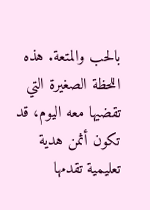بالحب والمتعة. هذه اللحظة الصغيرة التي تقضيها معه اليوم، قد تكون أثمن هدية تعليمية تقدمها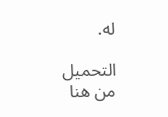له.

التحميل من هنا